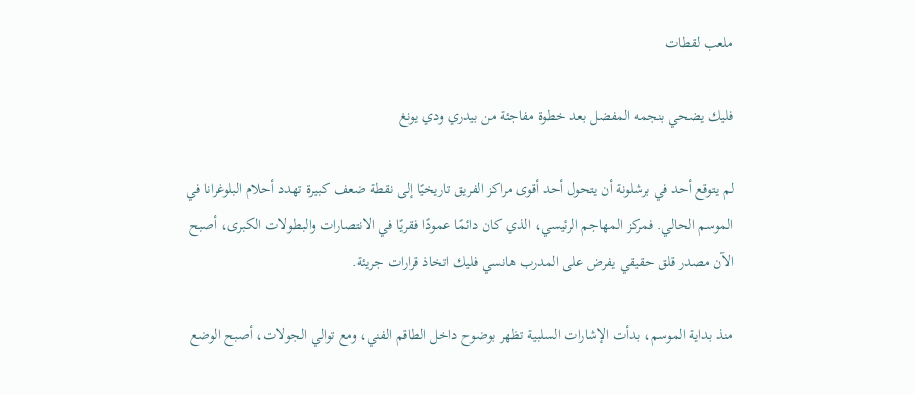ملعب لقطات

فليك يضحي بنجمه المفضل بعد خطوة مفاجئة من بيدري ودي يونغ

لم يتوقع أحد في برشلونة أن يتحول أحد أقوى مراكز الفريق تاريخيًا إلى نقطة ضعف كبيرة تهدد أحلام البلوغرانا في الموسم الحالي. فمركز المهاجم الرئيسي، الذي كان دائمًا عمودًا فقريًا في الانتصارات والبطولات الكبرى، أصبح الآن مصدر قلق حقيقي يفرض على المدرب هانسي فليك اتخاذ قرارات جريئة.

منذ بداية الموسم، بدأت الإشارات السلبية تظهر بوضوح داخل الطاقم الفني، ومع توالي الجولات، أصبح الوضع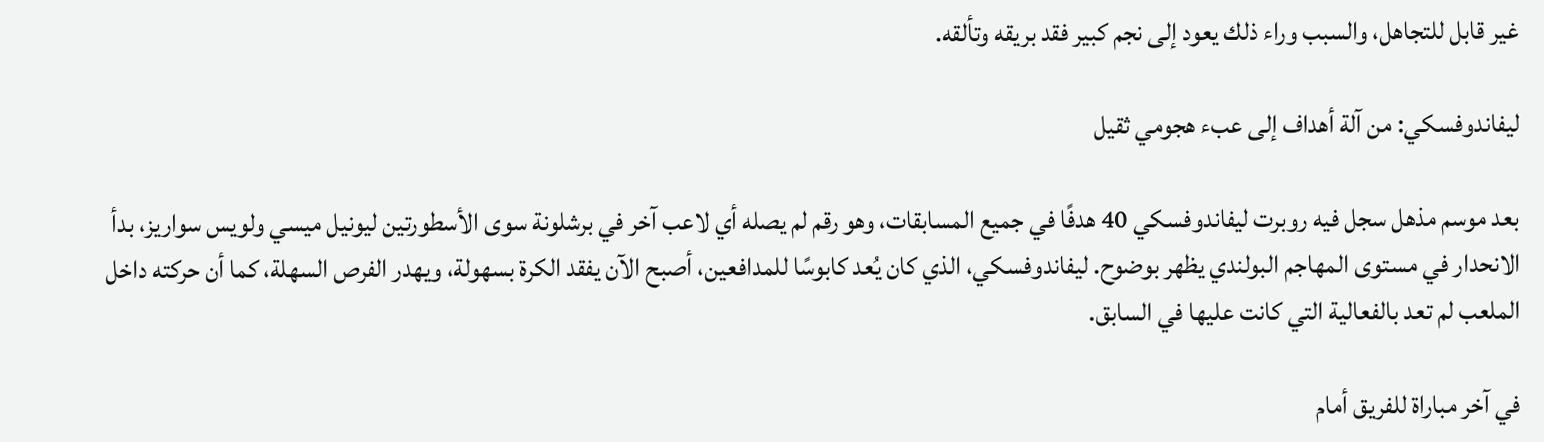غير قابل للتجاهل، والسبب وراء ذلك يعود إلى نجم كبير فقد بريقه وتألقه.

ليفاندوفسكي: من آلة أهداف إلى عبء هجومي ثقيل

بعد موسم مذهل سجل فيه روبرت ليفاندوفسكي 40 هدفًا في جميع المسابقات، وهو رقم لم يصله أي لاعب آخر في برشلونة سوى الأسطورتين ليونيل ميسي ولويس سواريز، بدأ الانحدار في مستوى المهاجم البولندي يظهر بوضوح. ليفاندوفسكي، الذي كان يُعد كابوسًا للمدافعين، أصبح الآن يفقد الكرة بسهولة، ويهدر الفرص السهلة، كما أن حركته داخل الملعب لم تعد بالفعالية التي كانت عليها في السابق.

في آخر مباراة للفريق أمام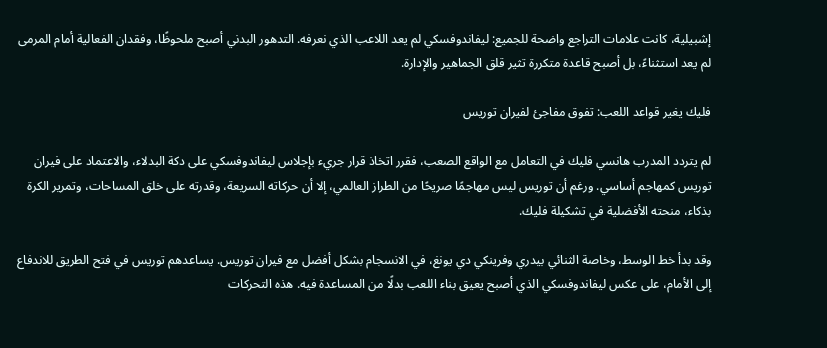إشبيلية، كانت علامات التراجع واضحة للجميع: ليفاندوفسكي لم يعد اللاعب الذي نعرفه. التدهور البدني أصبح ملحوظًا، وفقدان الفعالية أمام المرمى لم يعد استثناءً، بل أصبح قاعدة متكررة تثير قلق الجماهير والإدارة.

فليك يغير قواعد اللعب: تفوق مفاجئ لفيران توريس

لم يتردد المدرب هانسي فليك في التعامل مع الواقع الصعب، فقرر اتخاذ قرار جريء بإجلاس ليفاندوفسكي على دكة البدلاء، والاعتماد على فيران توريس كمهاجم أساسي. ورغم أن توريس ليس مهاجمًا صريحًا من الطراز العالمي، إلا أن حركاته السريعة، وقدرته على خلق المساحات، وتمرير الكرة بذكاء، منحته الأفضلية في تشكيلة فليك.

وقد بدأ خط الوسط، وخاصة الثنائي بيدري وفرينكي دي يونغ، في الانسجام بشكل أفضل مع فيران توريس. يساعدهم توريس في فتح الطريق للاندفاع إلى الأمام، على عكس ليفاندوفسكي الذي أصبح يعيق بناء اللعب بدلًا من المساعدة فيه. هذه التحركات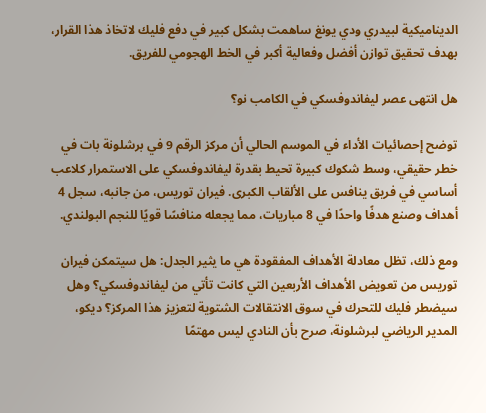الديناميكية لبيدري ودي يونغ ساهمت بشكل كبير في دفع فليك لاتخاذ هذا القرار، بهدف تحقيق توازن أفضل وفعالية أكبر في الخط الهجومي للفريق.

هل انتهى عصر ليفاندوفسكي في الكامب نو؟

توضح إحصائيات الأداء في الموسم الحالي أن مركز الرقم 9 في برشلونة بات في خطر حقيقي، وسط شكوك كبيرة تحيط بقدرة ليفاندوفسكي على الاستمرار كلاعب أساسي في فريق ينافس على الألقاب الكبرى. فيران توريس، من جانبه، سجل 4 أهداف وصنع هدفًا واحدًا في 8 مباريات، مما يجعله منافسًا قويًا للنجم البولندي.

ومع ذلك، تظل معادلة الأهداف المفقودة هي ما يثير الجدل: هل سيتمكن فيران توريس من تعويض الأهداف الأربعين التي كانت تأتي من ليفاندوفسكي؟ وهل سيضطر فليك للتحرك في سوق الانتقالات الشتوية لتعزيز هذا المركز؟ ديكو، المدير الرياضي لبرشلونة، صرح بأن النادي ليس مهتمًا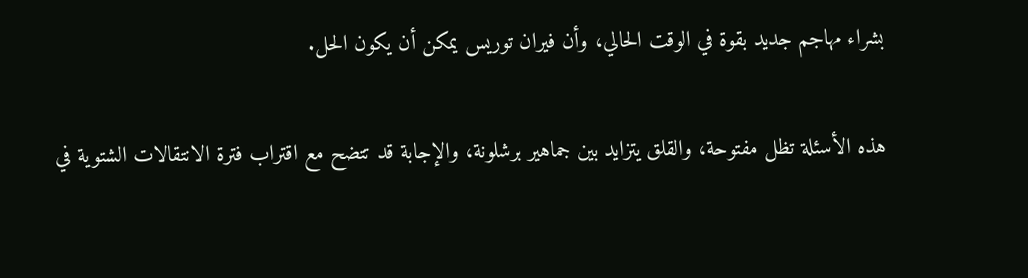بشراء مهاجم جديد بقوة في الوقت الحالي، وأن فيران توريس يمكن أن يكون الحل.

هذه الأسئلة تظل مفتوحة، والقلق يتزايد بين جماهير برشلونة، والإجابة قد تتضح مع اقتراب فترة الانتقالات الشتوية في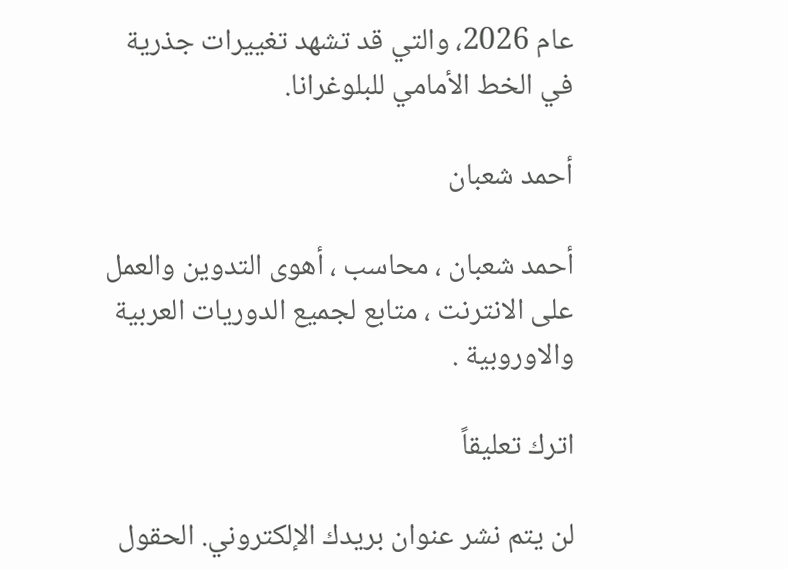عام 2026، والتي قد تشهد تغييرات جذرية في الخط الأمامي للبلوغرانا.

أحمد شعبان

أحمد شعبان ، محاسب ، أهوى التدوين والعمل على الانترنت ، متابع لجميع الدوريات العربية والاوروبية .

اترك تعليقاً

لن يتم نشر عنوان بريدك الإلكتروني. الحقول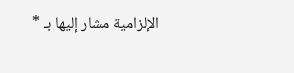الإلزامية مشار إليها بـ *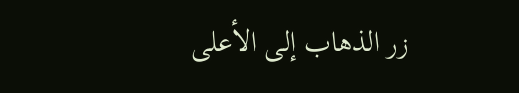زر الذهاب إلى الأعلى